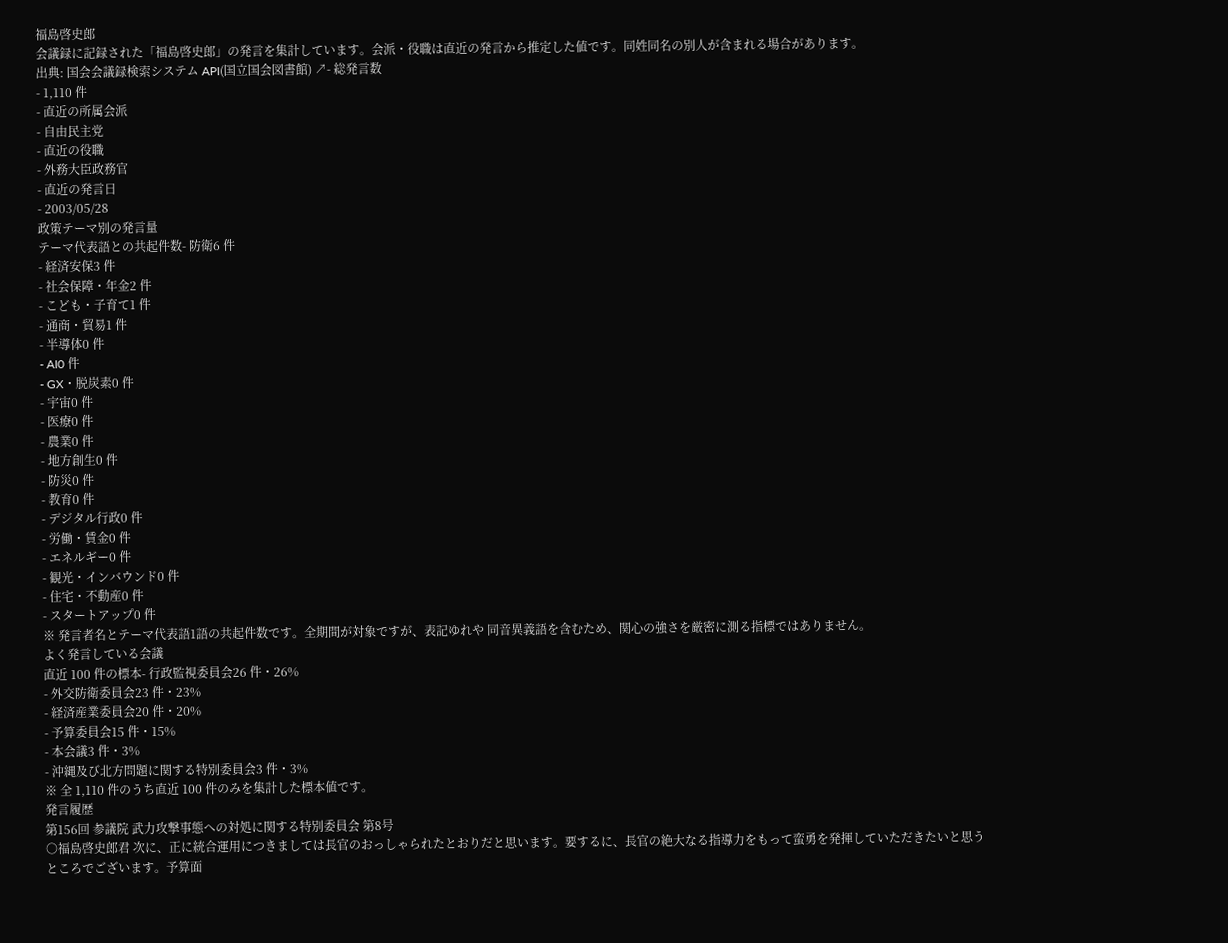福島啓史郎
会議録に記録された「福島啓史郎」の発言を集計しています。会派・役職は直近の発言から推定した値です。同姓同名の別人が含まれる場合があります。
出典: 国会会議録検索システム API(国立国会図書館) ↗- 総発言数
- 1,110 件
- 直近の所属会派
- 自由民主党
- 直近の役職
- 外務大臣政務官
- 直近の発言日
- 2003/05/28
政策テーマ別の発言量
テーマ代表語との共起件数- 防衛6 件
- 経済安保3 件
- 社会保障・年金2 件
- こども・子育て1 件
- 通商・貿易1 件
- 半導体0 件
- AI0 件
- GX・脱炭素0 件
- 宇宙0 件
- 医療0 件
- 農業0 件
- 地方創生0 件
- 防災0 件
- 教育0 件
- デジタル行政0 件
- 労働・賃金0 件
- エネルギー0 件
- 観光・インバウンド0 件
- 住宅・不動産0 件
- スタートアップ0 件
※ 発言者名とテーマ代表語1語の共起件数です。全期間が対象ですが、表記ゆれや 同音異義語を含むため、関心の強さを厳密に測る指標ではありません。
よく発言している会議
直近 100 件の標本- 行政監視委員会26 件・26%
- 外交防衛委員会23 件・23%
- 経済産業委員会20 件・20%
- 予算委員会15 件・15%
- 本会議3 件・3%
- 沖縄及び北方問題に関する特別委員会3 件・3%
※ 全 1,110 件のうち直近 100 件のみを集計した標本値です。
発言履歴
第156回 参議院 武力攻撃事態への対処に関する特別委員会 第8号
○福島啓史郎君 次に、正に統合運用につきましては長官のおっしゃられたとおりだと思います。要するに、長官の絶大なる指導力をもって蛮勇を発揮していただきたいと思うところでございます。予算面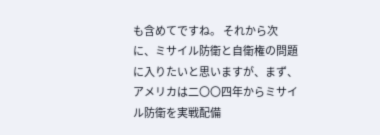も含めてですね。 それから次に、ミサイル防衛と自衛権の問題に入りたいと思いますが、まず、アメリカは二〇〇四年からミサイル防衛を実戦配備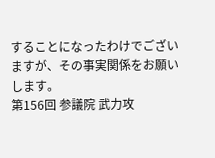することになったわけでございますが、その事実関係をお願いします。
第156回 参議院 武力攻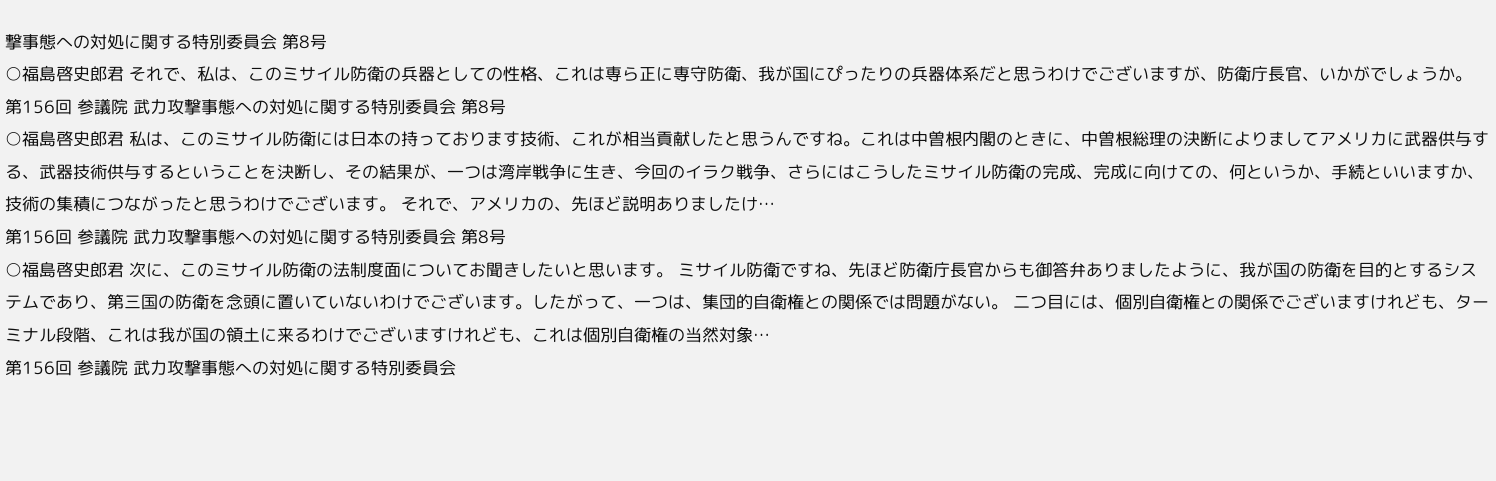撃事態への対処に関する特別委員会 第8号
○福島啓史郎君 それで、私は、このミサイル防衛の兵器としての性格、これは専ら正に専守防衛、我が国にぴったりの兵器体系だと思うわけでございますが、防衛庁長官、いかがでしょうか。
第156回 参議院 武力攻撃事態への対処に関する特別委員会 第8号
○福島啓史郎君 私は、このミサイル防衛には日本の持っております技術、これが相当貢献したと思うんですね。これは中曽根内閣のときに、中曽根総理の決断によりましてアメリカに武器供与する、武器技術供与するということを決断し、その結果が、一つは湾岸戦争に生き、今回のイラク戦争、さらにはこうしたミサイル防衛の完成、完成に向けての、何というか、手続といいますか、技術の集積につながったと思うわけでございます。 それで、アメリカの、先ほど説明ありましたけ…
第156回 参議院 武力攻撃事態への対処に関する特別委員会 第8号
○福島啓史郎君 次に、このミサイル防衛の法制度面についてお聞きしたいと思います。 ミサイル防衛ですね、先ほど防衛庁長官からも御答弁ありましたように、我が国の防衛を目的とするシステムであり、第三国の防衛を念頭に置いていないわけでございます。したがって、一つは、集団的自衛権との関係では問題がない。 二つ目には、個別自衛権との関係でございますけれども、ターミナル段階、これは我が国の領土に来るわけでございますけれども、これは個別自衛権の当然対象…
第156回 参議院 武力攻撃事態への対処に関する特別委員会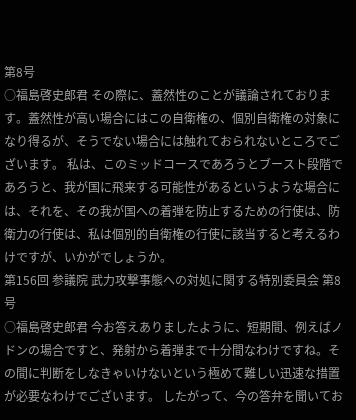第8号
○福島啓史郎君 その際に、蓋然性のことが議論されております。蓋然性が高い場合にはこの自衛権の、個別自衛権の対象になり得るが、そうでない場合には触れておられないところでございます。 私は、このミッドコースであろうとブースト段階であろうと、我が国に飛来する可能性があるというような場合には、それを、その我が国への着弾を防止するための行使は、防衛力の行使は、私は個別的自衛権の行使に該当すると考えるわけですが、いかがでしょうか。
第156回 参議院 武力攻撃事態への対処に関する特別委員会 第8号
○福島啓史郎君 今お答えありましたように、短期間、例えばノドンの場合ですと、発射から着弾まで十分間なわけですね。その間に判断をしなきゃいけないという極めて難しい迅速な措置が必要なわけでございます。 したがって、今の答弁を聞いてお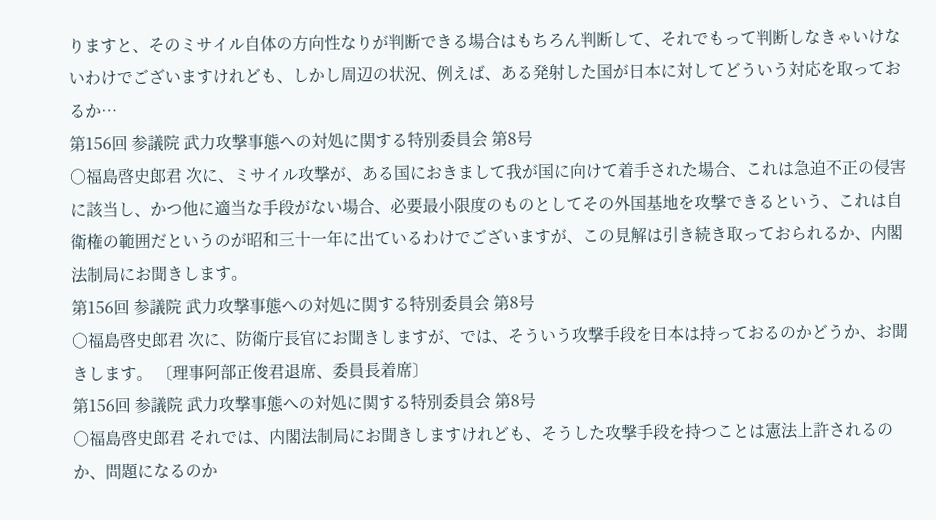りますと、そのミサイル自体の方向性なりが判断できる場合はもちろん判断して、それでもって判断しなきゃいけないわけでございますけれども、しかし周辺の状況、例えば、ある発射した国が日本に対してどういう対応を取っておるか…
第156回 参議院 武力攻撃事態への対処に関する特別委員会 第8号
○福島啓史郎君 次に、ミサイル攻撃が、ある国におきまして我が国に向けて着手された場合、これは急迫不正の侵害に該当し、かつ他に適当な手段がない場合、必要最小限度のものとしてその外国基地を攻撃できるという、これは自衛権の範囲だというのが昭和三十一年に出ているわけでございますが、この見解は引き続き取っておられるか、内閣法制局にお聞きします。
第156回 参議院 武力攻撃事態への対処に関する特別委員会 第8号
○福島啓史郎君 次に、防衛庁長官にお聞きしますが、では、そういう攻撃手段を日本は持っておるのかどうか、お聞きします。 〔理事阿部正俊君退席、委員長着席〕
第156回 参議院 武力攻撃事態への対処に関する特別委員会 第8号
○福島啓史郎君 それでは、内閣法制局にお聞きしますけれども、そうした攻撃手段を持つことは憲法上許されるのか、問題になるのか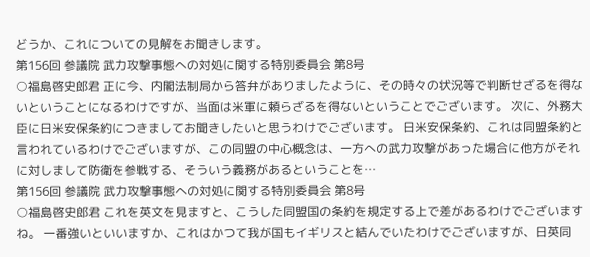どうか、これについての見解をお聞きします。
第156回 参議院 武力攻撃事態への対処に関する特別委員会 第8号
○福島啓史郎君 正に今、内閣法制局から答弁がありましたように、その時々の状況等で判断せざるを得ないということになるわけですが、当面は米軍に頼らざるを得ないということでございます。 次に、外務大臣に日米安保条約につきましてお聞きしたいと思うわけでございます。 日米安保条約、これは同盟条約と言われているわけでございますが、この同盟の中心概念は、一方への武力攻撃があった場合に他方がそれに対しまして防衛を参戦する、そういう義務があるということを…
第156回 参議院 武力攻撃事態への対処に関する特別委員会 第8号
○福島啓史郎君 これを英文を見ますと、こうした同盟国の条約を規定する上で差があるわけでございますね。 一番強いといいますか、これはかつて我が国もイギリスと結んでいたわけでございますが、日英同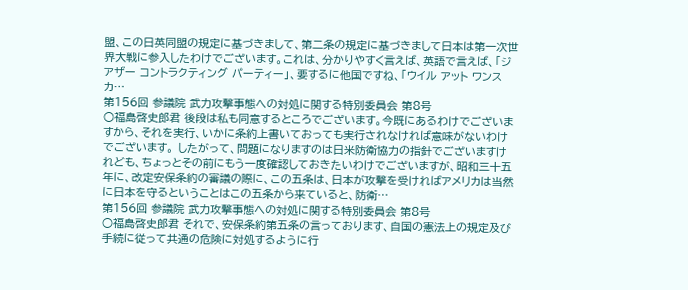盟、この日英同盟の規定に基づきまして、第二条の規定に基づきまして日本は第一次世界大戦に参入したわけでございます。これは、分かりやすく言えば、英語で言えば、「ジ アザー コントラクティング パーティー」、要するに他国ですね、「ウイル アット ワンス カ…
第156回 参議院 武力攻撃事態への対処に関する特別委員会 第8号
○福島啓史郎君 後段は私も同意するところでございます。今既にあるわけでございますから、それを実行、いかに条約上書いておっても実行されなければ意味がないわけでございます。 したがって、問題になりますのは日米防衛協力の指針でございますけれども、ちょっとその前にもう一度確認しておきたいわけでございますが、昭和三十五年に、改定安保条約の審議の際に、この五条は、日本が攻撃を受ければアメリカは当然に日本を守るということはこの五条から来ていると、防衛…
第156回 参議院 武力攻撃事態への対処に関する特別委員会 第8号
○福島啓史郎君 それで、安保条約第五条の言っております、自国の憲法上の規定及び手続に従って共通の危険に対処するように行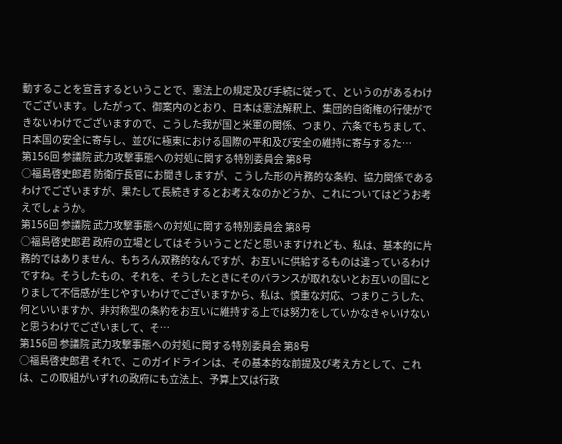動することを宣言するということで、憲法上の規定及び手続に従って、というのがあるわけでございます。したがって、御案内のとおり、日本は憲法解釈上、集団的自衛権の行使ができないわけでございますので、こうした我が国と米軍の関係、つまり、六条でもちまして、日本国の安全に寄与し、並びに極東における国際の平和及び安全の維持に寄与するた…
第156回 参議院 武力攻撃事態への対処に関する特別委員会 第8号
○福島啓史郎君 防衛庁長官にお聞きしますが、こうした形の片務的な条約、協力関係であるわけでございますが、果たして長続きするとお考えなのかどうか、これについてはどうお考えでしょうか。
第156回 参議院 武力攻撃事態への対処に関する特別委員会 第8号
○福島啓史郎君 政府の立場としてはそういうことだと思いますけれども、私は、基本的に片務的ではありません、もちろん双務的なんですが、お互いに供給するものは違っているわけですね。そうしたもの、それを、そうしたときにそのバランスが取れないとお互いの国にとりまして不信感が生じやすいわけでございますから、私は、慎重な対応、つまりこうした、何といいますか、非対称型の条約をお互いに維持する上では努力をしていかなきゃいけないと思うわけでございまして、そ…
第156回 参議院 武力攻撃事態への対処に関する特別委員会 第8号
○福島啓史郎君 それで、このガイドラインは、その基本的な前提及び考え方として、これは、この取組がいずれの政府にも立法上、予算上又は行政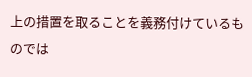上の措置を取ることを義務付けているものでは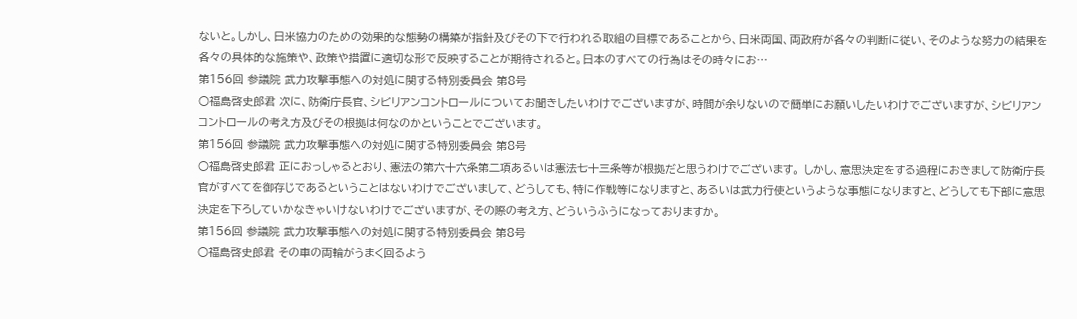ないと。しかし、日米協力のための効果的な態勢の構築が指針及びその下で行われる取組の目標であることから、日米両国、両政府が各々の判断に従い、そのような努力の結果を各々の具体的な施策や、政策や措置に適切な形で反映することが期待されると。日本のすべての行為はその時々にお…
第156回 参議院 武力攻撃事態への対処に関する特別委員会 第8号
○福島啓史郎君 次に、防衛庁長官、シビリアンコントロールについてお聞きしたいわけでございますが、時間が余りないので簡単にお願いしたいわけでございますが、シビリアンコントロールの考え方及びその根拠は何なのかということでございます。
第156回 参議院 武力攻撃事態への対処に関する特別委員会 第8号
○福島啓史郎君 正におっしゃるとおり、憲法の第六十六条第二項あるいは憲法七十三条等が根拠だと思うわけでございます。 しかし、意思決定をする過程におきまして防衛庁長官がすべてを御存じであるということはないわけでございまして、どうしても、特に作戦等になりますと、あるいは武力行使というような事態になりますと、どうしても下部に意思決定を下ろしていかなきゃいけないわけでございますが、その際の考え方、どういうふうになっておりますか。
第156回 参議院 武力攻撃事態への対処に関する特別委員会 第8号
○福島啓史郎君 その車の両輪がうまく回るよう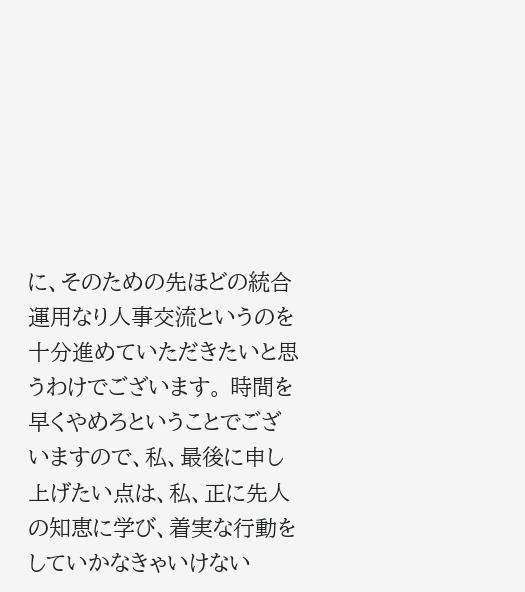に、そのための先ほどの統合運用なり人事交流というのを十分進めていただきたいと思うわけでございます。 時間を早くやめろということでございますので、私、最後に申し上げたい点は、私、正に先人の知恵に学び、着実な行動をしていかなきゃいけない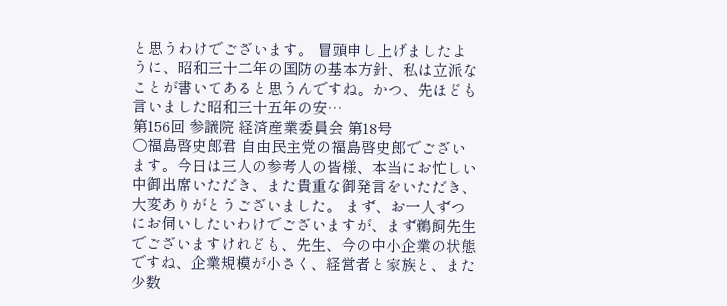と思うわけでございます。 冒頭申し上げましたように、昭和三十二年の国防の基本方針、私は立派なことが書いてあると思うんですね。かつ、先ほども言いました昭和三十五年の安…
第156回 参議院 経済産業委員会 第18号
○福島啓史郎君 自由民主党の福島啓史郎でございます。今日は三人の参考人の皆様、本当にお忙しい中御出席いただき、また貴重な御発言をいただき、大変ありがとうございました。 まず、お一人ずつにお伺いしたいわけでございますが、まず鵜飼先生でございますけれども、先生、今の中小企業の状態ですね、企業規模が小さく、経営者と家族と、また少数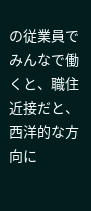の従業員でみんなで働くと、職住近接だと、西洋的な方向に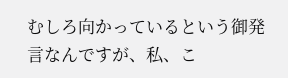むしろ向かっているという御発言なんですが、私、こ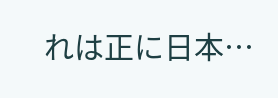れは正に日本…